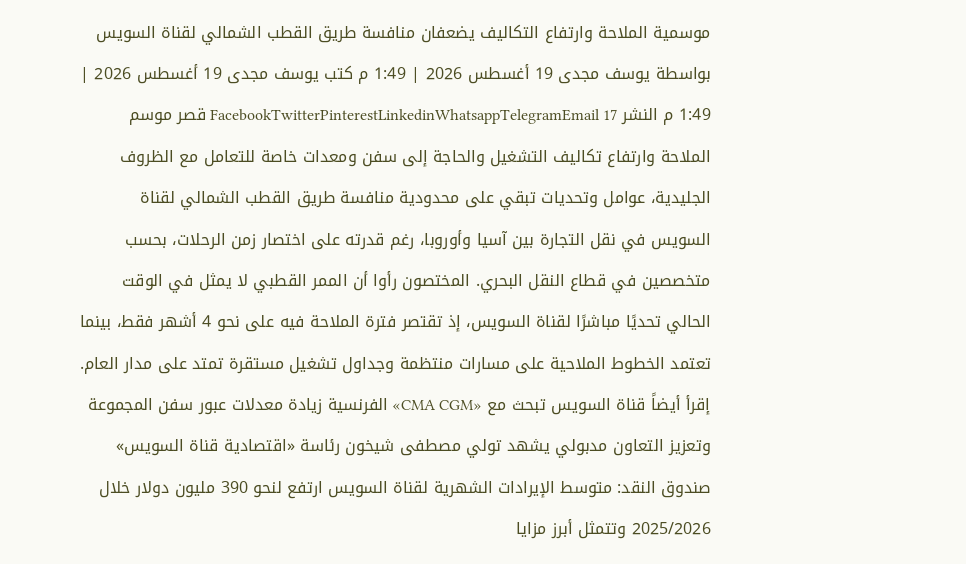موسمية الملاحة وارتفاع التكاليف يضعفان منافسة طريق القطب الشمالي لقناة السويس بواسطة يوسف مجدى 19 أغسطس 2026 | 1:49 م كتب يوسف مجدى 19 أغسطس 2026 | 1:49 م النشر FacebookTwitterPinterestLinkedinWhatsappTelegramEmail 17 قصر موسم الملاحة وارتفاع تكاليف التشغيل والحاجة إلى سفن ومعدات خاصة للتعامل مع الظروف الجليدية، عوامل وتحديات تبقي على محدودية منافسة طريق القطب الشمالي لقناة السويس في نقل التجارة بين آسيا وأوروبا، رغم قدرته على اختصار زمن الرحلات، بحسب متخصصين في قطاع النقل البحري. المختصون رأوا أن الممر القطبي لا يمثل في الوقت الحالي تحديًا مباشرًا لقناة السويس، إذ تقتصر فترة الملاحة فيه على نحو 4 أشهر فقط، بينما تعتمد الخطوط الملاحية على مسارات منتظمة وجداول تشغيل مستقرة تمتد على مدار العام. إقرأ أيضاً قناة السويس تبحث مع «CMA CGM» الفرنسية زيادة معدلات عبور سفن المجموعة وتعزيز التعاون مدبولي يشهد تولي مصطفى شيخون رئاسة «اقتصادية قناة السويس» صندوق النقد: متوسط الإيرادات الشهرية لقناة السويس ارتفع لنحو 390 مليون دولار خلال 2025/2026 وتتمثل أبرز مزايا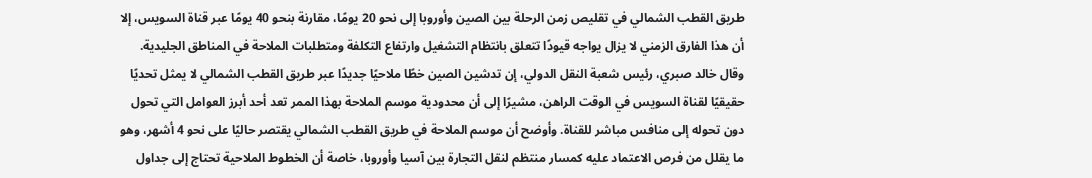طريق القطب الشمالي في تقليص زمن الرحلة بين الصين وأوروبا إلى نحو 20 يومًا، مقارنة بنحو 40 يومًا عبر قناة السويس، إلا أن هذا الفارق الزمني لا يزال يواجه قيودًا تتعلق بانتظام التشغيل وارتفاع التكلفة ومتطلبات الملاحة في المناطق الجليدية. وقال خالد صبري، رئيس شعبة النقل الدولي، إن تدشين الصين خطًا ملاحيًا جديدًا عبر طريق القطب الشمالي لا يمثل تحديًا حقيقيًا لقناة السويس في الوقت الراهن، مشيرًا إلى أن محدودية موسم الملاحة بهذا الممر تعد أحد أبرز العوامل التي تحول دون تحوله إلى منافس مباشر للقناة. وأوضح أن موسم الملاحة في طريق القطب الشمالي يقتصر حاليًا على نحو 4 أشهر، وهو ما يقلل من فرص الاعتماد عليه كمسار منتظم لنقل التجارة بين آسيا وأوروبا، خاصة أن الخطوط الملاحية تحتاج إلى جداول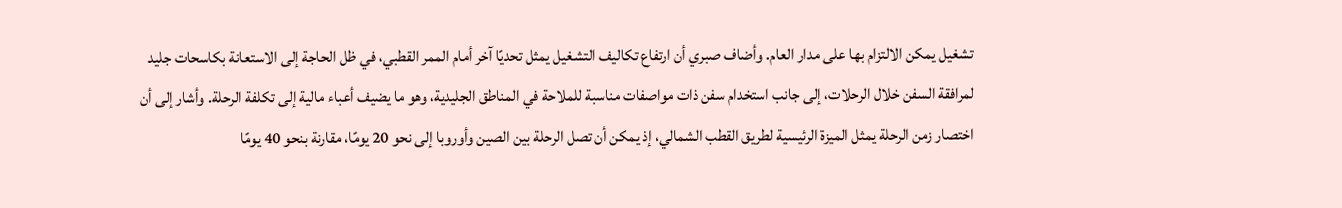تشغيل يمكن الالتزام بها على مدار العام. وأضاف صبري أن ارتفاع تكاليف التشغيل يمثل تحديًا آخر أمام الممر القطبي، في ظل الحاجة إلى الاستعانة بكاسحات جليد لمرافقة السفن خلال الرحلات، إلى جانب استخدام سفن ذات مواصفات مناسبة للملاحة في المناطق الجليدية، وهو ما يضيف أعباء مالية إلى تكلفة الرحلة. وأشار إلى أن اختصار زمن الرحلة يمثل الميزة الرئيسية لطريق القطب الشمالي، إذ يمكن أن تصل الرحلة بين الصين وأوروبا إلى نحو 20 يومًا، مقارنة بنحو 40 يومًا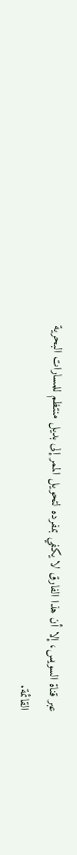عبر قناة السويس، إلا أن هذا الفارق لا يكفي بمفرده لتحويل الممر إلى بديل منتظم للمسارات البحرية القائمة.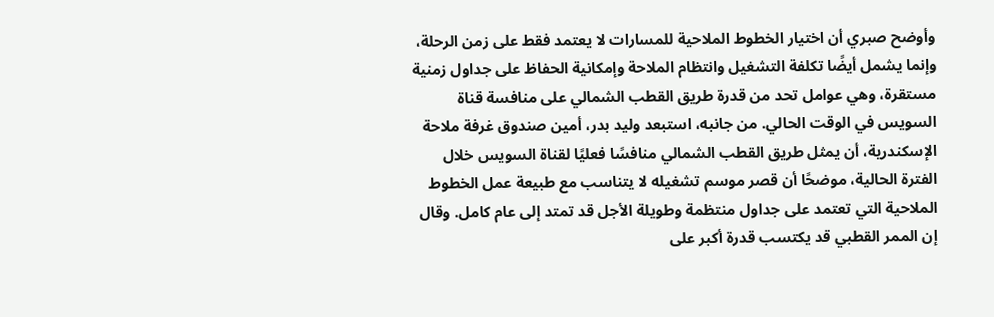وأوضح صبري أن اختيار الخطوط الملاحية للمسارات لا يعتمد فقط على زمن الرحلة، وإنما يشمل أيضًا تكلفة التشغيل وانتظام الملاحة وإمكانية الحفاظ على جداول زمنية مستقرة، وهي عوامل تحد من قدرة طريق القطب الشمالي على منافسة قناة السويس في الوقت الحالي. من جانبه، استبعد وليد بدر، أمين صندوق غرفة ملاحة الإسكندرية، أن يمثل طريق القطب الشمالي منافسًا فعليًا لقناة السويس خلال الفترة الحالية، موضحًا أن قصر موسم تشغيله لا يتناسب مع طبيعة عمل الخطوط الملاحية التي تعتمد على جداول منتظمة وطويلة الأجل قد تمتد إلى عام كامل. وقال إن الممر القطبي قد يكتسب قدرة أكبر على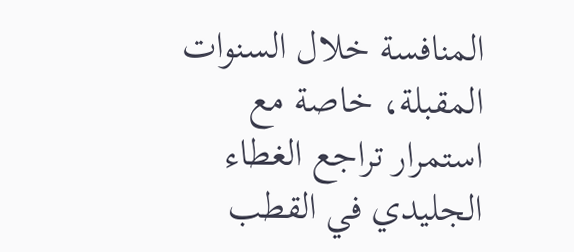المنافسة خلال السنوات المقبلة، خاصة مع استمرار تراجع الغطاء الجليدي في القطب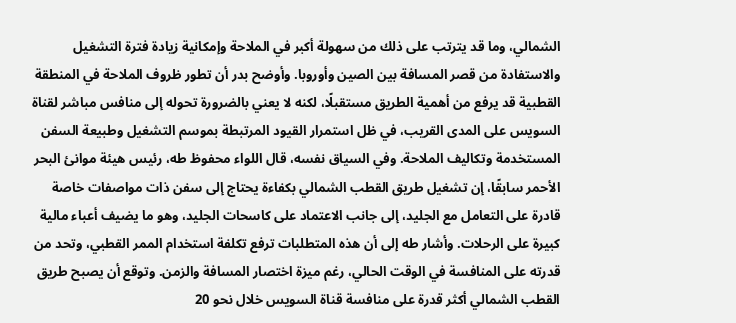الشمالي، وما قد يترتب على ذلك من سهولة أكبر في الملاحة وإمكانية زيادة فترة التشغيل والاستفادة من قصر المسافة بين الصين وأوروبا. وأوضح بدر أن تطور ظروف الملاحة في المنطقة القطبية قد يرفع من أهمية الطريق مستقبلًا، لكنه لا يعني بالضرورة تحوله إلى منافس مباشر لقناة السويس على المدى القريب، في ظل استمرار القيود المرتبطة بموسم التشغيل وطبيعة السفن المستخدمة وتكاليف الملاحة. وفي السياق نفسه، قال اللواء محفوظ طه، رئيس هيئة موانئ البحر الأحمر سابقًا، إن تشغيل طريق القطب الشمالي بكفاءة يحتاج إلى سفن ذات مواصفات خاصة قادرة على التعامل مع الجليد، إلى جانب الاعتماد على كاسحات الجليد، وهو ما يضيف أعباء مالية كبيرة على الرحلات. وأشار طه إلى أن هذه المتطلبات ترفع تكلفة استخدام الممر القطبي، وتحد من قدرته على المنافسة في الوقت الحالي، رغم ميزة اختصار المسافة والزمن. وتوقع أن يصبح طريق القطب الشمالي أكثر قدرة على منافسة قناة السويس خلال نحو 20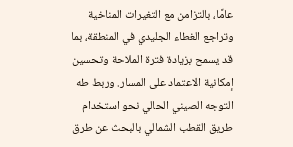عامًا، بالتزامن مع التغيرات المناخية وتراجع الغطاء الجليدي في المنطقة، بما قد يسمح بزيادة فترة الملاحة وتحسين إمكانية الاعتماد على المسار. وربط طه التوجه الصيني الحالي نحو استخدام طريق القطب الشمالي بالبحث عن طرق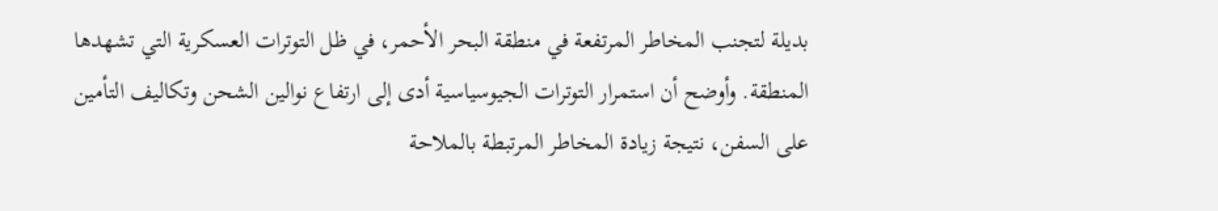بديلة لتجنب المخاطر المرتفعة في منطقة البحر الأحمر، في ظل التوترات العسكرية التي تشهدها المنطقة. وأوضح أن استمرار التوترات الجيوسياسية أدى إلى ارتفاع نوالين الشحن وتكاليف التأمين على السفن، نتيجة زيادة المخاطر المرتبطة بالملاحة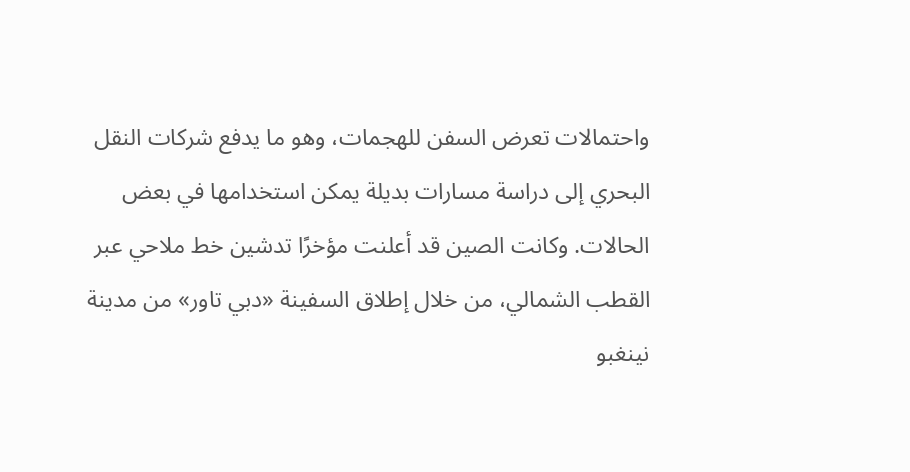واحتمالات تعرض السفن للهجمات، وهو ما يدفع شركات النقل البحري إلى دراسة مسارات بديلة يمكن استخدامها في بعض الحالات. وكانت الصين قد أعلنت مؤخرًا تدشين خط ملاحي عبر القطب الشمالي، من خلال إطلاق السفينة «دبي تاور» من مدينة نينغبو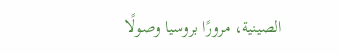الصينية، مرورًا بروسيا وصولًا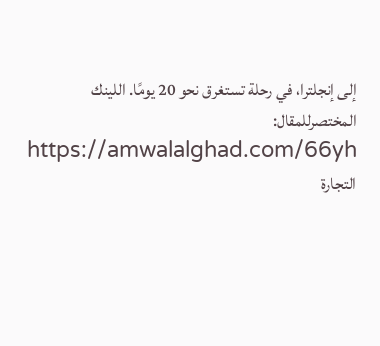إلى إنجلترا، في رحلة تستغرق نحو 20 يومًا. اللينك المختصرللمقال: https://amwalalghad.com/66yh التجارة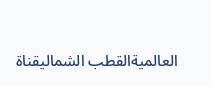العالميةالقطب الشماليقناة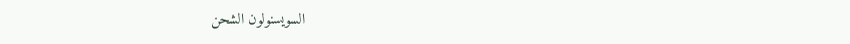السويسنولون الشحن